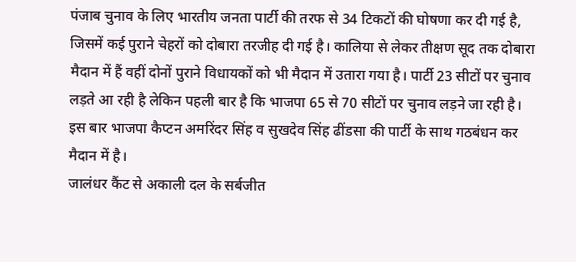पंजाब चुनाव के लिए भारतीय जनता पार्टी की तरफ से 34 टिकटों की घोषणा कर दी गई है, जिसमें कई पुराने चेहरों को दोबारा तरजीह दी गई है। कालिया से लेकर तीक्षण सूद तक दोबारा मैदान में हैं वहीं दोनों पुराने विधायकों को भी मैदान में उतारा गया है। पार्टी 23 सीटों पर चुनाव लड़ते आ रही है लेकिन पहली बार है कि भाजपा 65 से 70 सीटों पर चुनाव लड़ने जा रही है। इस बार भाजपा कैप्टन अमरिंदर सिंह व सुखदेव सिंह ढींडसा की पार्टी के साथ गठबंधन कर मैदान में है।
जालंधर कैंट से अकाली दल के सर्बजीत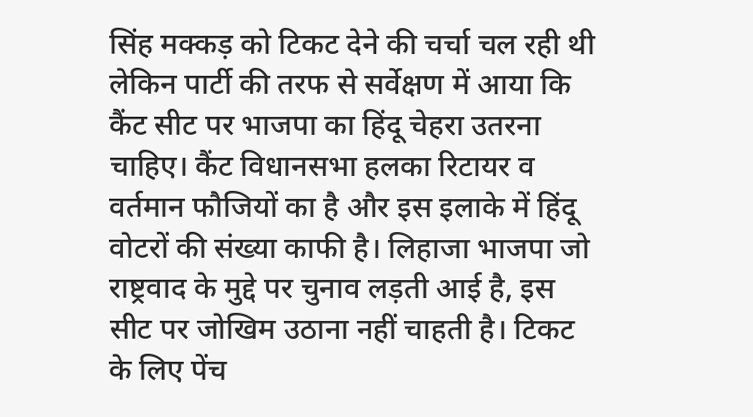सिंह मक्कड़ को टिकट देने की चर्चा चल रही थी लेकिन पार्टी की तरफ से सर्वेक्षण में आया कि कैंट सीट पर भाजपा का हिंदू चेहरा उतरना चाहिए। कैंट विधानसभा हलका रिटायर व वर्तमान फौजियों का है और इस इलाके में हिंदू वोटरों की संख्या काफी है। लिहाजा भाजपा जो राष्ट्रवाद के मुद्दे पर चुनाव लड़ती आई है, इस सीट पर जोखिम उठाना नहीं चाहती है। टिकट के लिए पेंच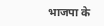भाजपा के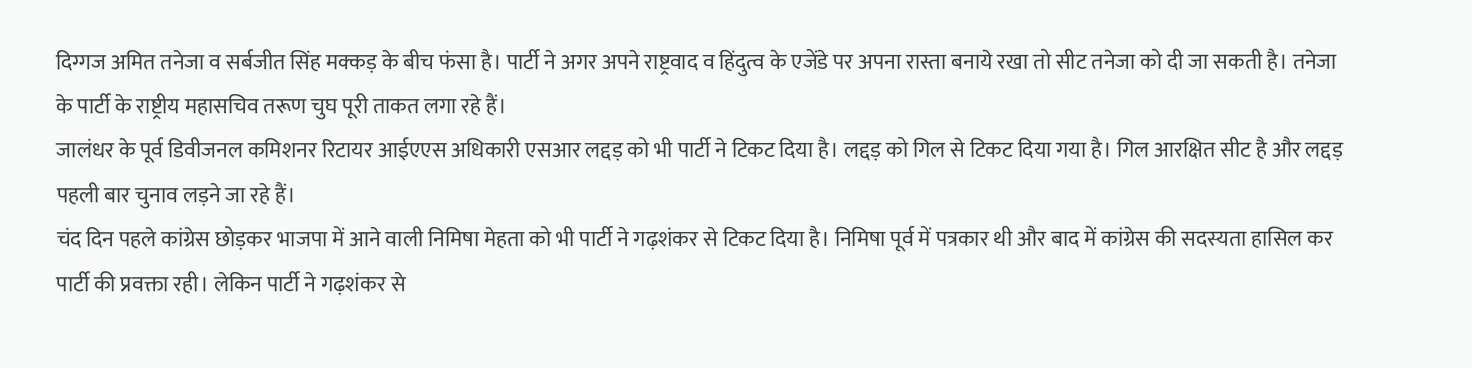दिग्गज अमित तनेजा व सर्बजीत सिंह मक्कड़ के बीच फंसा है। पार्टी ने अगर अपने राष्ट्रवाद व हिंदुत्व के एजेंडे पर अपना रास्ता बनाये रखा तो सीट तनेजा को दी जा सकती है। तनेजा के पार्टी के राष्ट्रीय महासचिव तरूण चुघ पूरी ताकत लगा रहे हैं।
जालंधर के पूर्व डिवीजनल कमिशनर रिटायर आईएएस अधिकारी एसआर लद्दड़ को भी पार्टी ने टिकट दिया है। लद्दड़ को गिल से टिकट दिया गया है। गिल आरक्षित सीट है और लद्दड़ पहली बार चुनाव लड़ने जा रहे हैं।
चंद दिन पहले कांग्रेस छोड़कर भाजपा में आने वाली निमिषा मेहता को भी पार्टी ने गढ़शंकर से टिकट दिया है। निमिषा पूर्व में पत्रकार थी और बाद में कांग्रेस की सदस्यता हासिल कर पार्टी की प्रवक्ता रही। लेकिन पार्टी ने गढ़शंकर से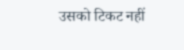उसको टिकट नहीं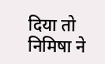दिया तो निमिषा ने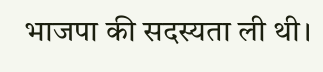भाजपा की सदस्यता ली थी।